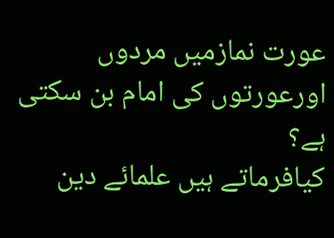عورت نمازمیں مردوں اورعورتوں کی امام بن سکتی ہے؟
کیافرماتے ہیں علمائے دین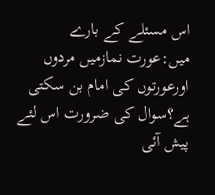اس مسئلے کے بارے میں:عورت نمازمیں مردوں اورعورتوں کی امام بن سکتی ہے؟سوال کی ضرورت اس لئے پیش آئی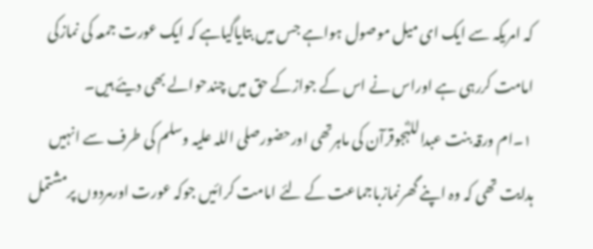کہ امریکہ سے ایک ای میل موصول ہواہے جس میں بتایاگیاہے کہ ایک عورت جمعہ کی نمازکی امامت کررہی ہے اوراس نے اس کے جوازکے حق میں چندحوالے بھی دیئے ہیں۔
۱۔ام ورقہ بنت عبداللہؓجوقرآن کی ماہرتھی اورحضورصلی اللہ علیہ وسلم کی طرف سے انہیں ہدایت تھی کہ وہ اپنے گھرنمازباجماعت کے لئے امامت کرائیں جوکہ عورت اورمردوں پرمشتمل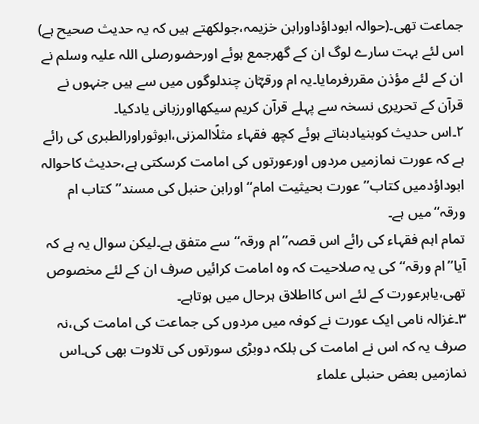جماعت تھی۔(حوالہ ابوداؤداورابن خزیمہ،جولکھتے ہیں کہ یہ حدیث صحیح ہے)
اس لئے بہت سارے لوگ ان کے گھرجمع ہوئے اورحضورصلی اللہ علیہ وسلم نے ان کے لئے مؤذن مقررفرمایا۔یہ ام ورقہؓان چندلوگوں میں سے ہیں جنہوں نے قرآن کے تحریری نسخہ سے پہلے قرآن کریم سیکھااورزبانی یادکیا۔
۲۔اس حدیث کوبنیادبناتے ہوئے کچھ فقہاء مثلًاالمزنی،ابوثوراورالطبری کی رائے ہے کہ عورت نمازمیں مردوں اورعورتوں کی امامت کرسکتی ہے،حدیث کاحوالہ ابوداؤدمیں کتاب’’عورت بحیثیت امام‘‘اورابن حنبل کی مسند’’کتاب ام ورقہ‘‘میں ہے۔
تمام اہم فقہاء کی رائے اس قصہ’’ام ورقہ‘‘سے متفق ہے۔لیکن سوال یہ ہے کہ آیا’’ام ورقہ‘‘کی یہ صلاحیت کہ وہ امامت کرائیں صرف ان کے لئے مخصوص تھی،یاہرعورت کے لئے اس کااطلاق ہرحال میں ہوتاہے۔
۳۔غزالہ نامی ایک عورت نے کوفہ میں مردوں کی جماعت کی امامت کی،نہ صرف یہ کہ اس نے امامت کی بلکہ دوبڑی سورتوں کی تلاوت بھی کی۔اس نمازمیں بعض حنبلی علماء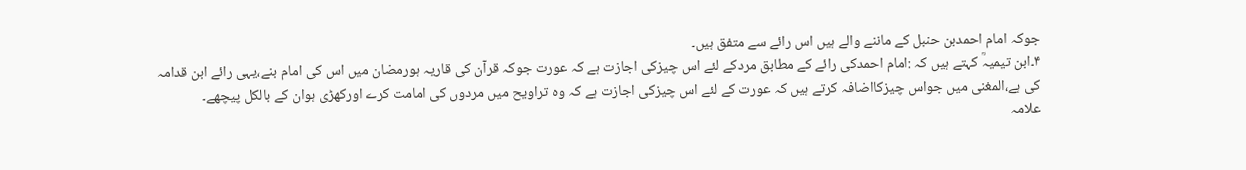جوکہ امام احمدبن حنبل کے ماننے والے ہیں اس رائے سے متفق ہیں۔
۴۔ابن تیمیہؒ کہتے ہیں کہ :امام احمدکی رائے کے مطابق مردکے لئے اس چیزکی اجازت ہے کہ عورت جوکہ قرآن کی قاریہ ہورمضان میں اس کی امام بنے،یہی رائے ابن قدامہ کی ہے،المغنی میں جواس چیزکااضافہ کرتے ہیں کہ عورت کے لئے اس چیزکی اجازت ہے کہ وہ تراویح میں مردوں کی امامت کرے اورکھڑی ہوان کے بالکل پیچھے۔
علامہ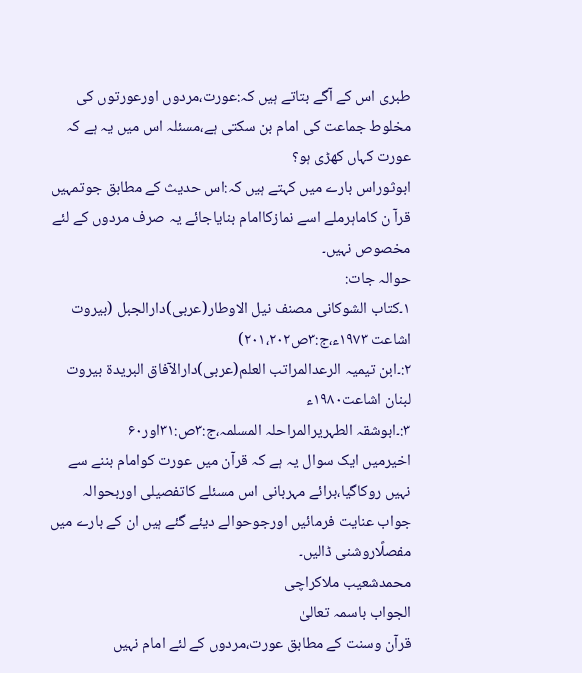طبری اس کے آگے بتاتے ہیں کہ:عورت،مردوں اورعورتوں کی مخلوط جماعت کی امام بن سکتی ہے،مسئلہ اس میں یہ ہے کہ عورت کہاں کھڑی ہو؟
ابوثوراس بارے میں کہتے ہیں کہ:اس حدیث کے مطابق جوتمہیں قرآ ن کاماہرملے اسے نمازکاامام بنایاجائے یہ صرف مردوں کے لئے مخصوص نہیں۔
حوالہ جات:
۱۔کتاب الشوکانی مصنف نیل الاوطار(عربی)دارالجبل (بیروت اشاعت ۱۹۷۳ء،ج:۳ص۲۰۱،۲۰۲)
۲:۔ابن تیمیہ الرعدالمراتب العلم(عربی)دارالآفاق البریدۃ بیروت لبنان اشاعت۱۹۸۰ء
۳:۔ابوشقہ الطہریرالمراحلہ المسلمہ،ج:۳ص:۳۱اور۶۰
اخیرمیں ایک سوال یہ ہے کہ قرآن میں عورت کوامام بننے سے نہیں روکاگیا،برائے مہربانی اس مسئلے کاتفصیلی اوربحوالہ جواب عنایت فرمائیں اورجوحوالے دیئے گئے ہیں ان کے بارے میں مفصلًاروشنی ڈالیں۔
محمدشعیب ملاکراچی
الجواب باسمہ تعالیٰ
قرآن وسنت کے مطابق عورت،مردوں کے لئے امام نہیں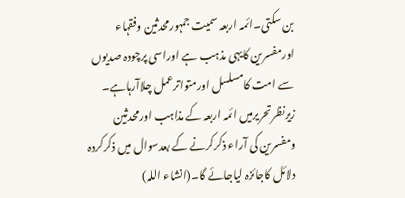بن سکتی۔ائمہ اربعہ سمیت جمہورمحدثین وفقہاء اورمفسرین کایہی مذہب ہے اوراسی پرچودہ صدیوں سے امت کامسلسل اورمتواترعمل چلاآرہاہے۔
زیرنظرتحریرمیں ائمہ اربعہ کے مذاہب اورمحدثین ومفسرین کی آراء ذکرکرنے کے بعدسوال میں ذکرکردہ دلائل کاجائزہ لیاجائے گا۔(انشاء اللہ)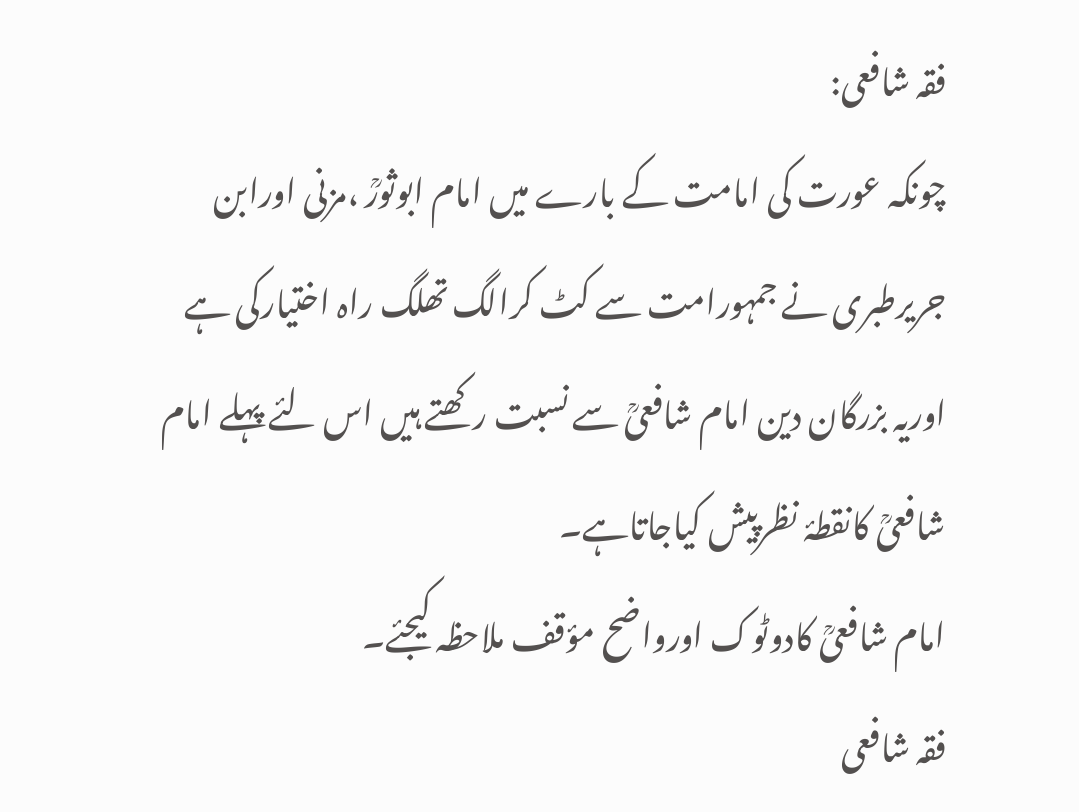فقہ شافعی:
چونکہ عورت کی امامت کے بارے میں امام ابوثورؒ ،مزنی اورابن جریرطبری نے جمہورامت سے کٹ کرالگ تھلگ راہ اختیارکی ہے اوریہ بزرگان دین امام شافعیؒ سے نسبت رکھتے ہیں اس لئے پہلے امام شافعیؒ کانقطۂ نظرپیش کیاجاتاہے۔
امام شافعیؒ کادوٹوک اورواضح مؤقف ملاحظہ کیجئے۔
فقہ شافعی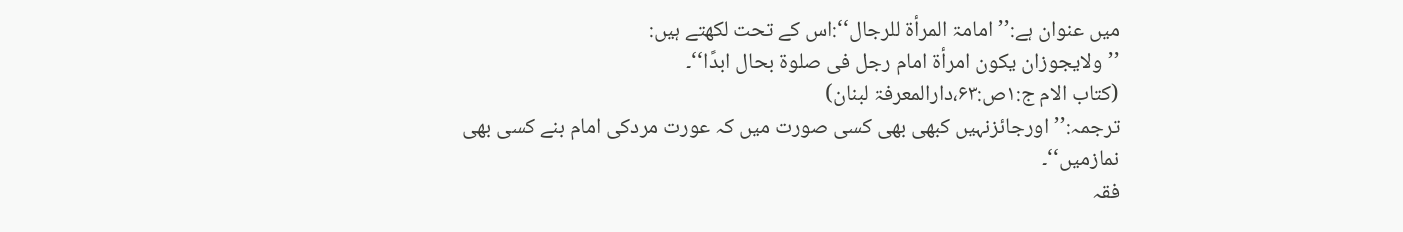میں عنوان ہے:’’امامۃ المرأۃ للرجال‘‘:اس کے تحت لکھتے ہیں:
’’ولایجوزان یکون امرأۃ امام رجل فی صلوۃ بحال ابدًا‘‘۔
(کتاب الام ج:۱ص:۶۳،دارالمعرفۃ لبنان)
ترجمہ:’’اورجائزنہیں کبھی بھی کسی صورت میں کہ عورت مردکی امام بنے کسی بھی نمازمیں‘‘۔
فقہ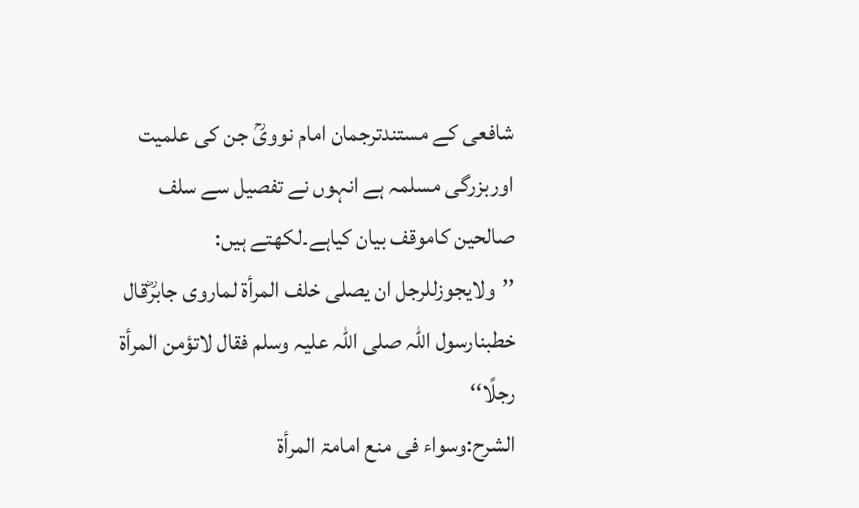شافعی کے مستندترجمان امام نوویؒ جن کی علمیت اوربزرگی مسلمہ ہے انہوں نے تفصیل سے سلف صالحین کاموقف بیان کیاہے۔لکھتے ہیں:
’’ولایجوزللرجل ان یصلی خلف المرأۃ لماروی جابرؓقال خطبنارسول اللہ صلی اللہ علیہ وسلم فقال لاتؤمن المرأۃ رجلًا‘‘
الشرح:وسواء فی منع امامۃ المرأۃ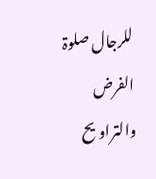للرجال صلوۃ الفرض والتراویح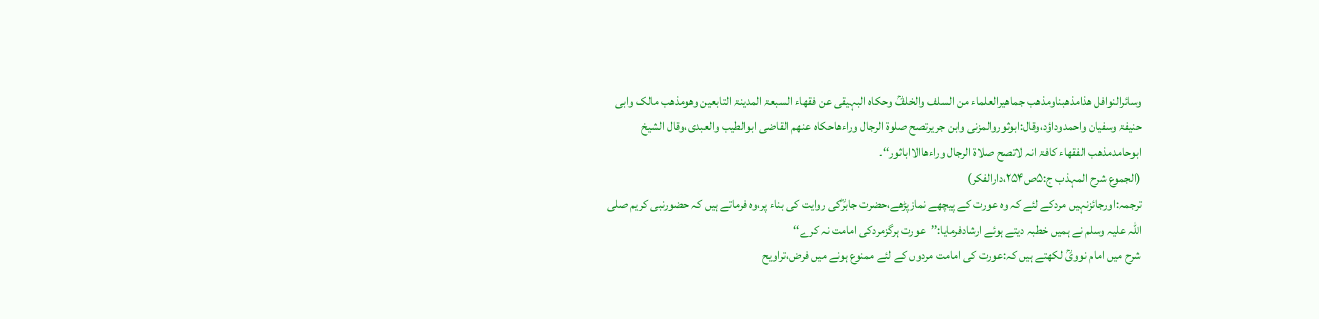وسائرالنوافل ھذامذھبناومذھب جماھیرالعلماء من السلف والخلفؒ وحکاہ البہیقی عن فقھاء السبعۃ المدینۃ التابعین وھومذھب مالک وابی حنیفۃ وسفیان واحمدوداؤد،وقال:ابوثوروالمزنی وابن جریرتصح صلوۃ الرجال وراءھاحکاہ عنھم القاضی ابوالطیب والعبدی،وقال الشیخ ابوحامدمذھب الفقھاء کافۃ انہ لاتصح صلاۃ الرجال وراءھاالااباثور‘‘۔
(الجموع شرح المہذب ج:۵ص۲۵۴،دارالفکر)
ترجمہ:اورجائزنہیں مردکے لئے کہ وہ عورت کے پیچھے نمازپڑھے،حضرت جابرؓکی روایت کی بناء پر،وہ فرماتے ہیں کہ حضورنبی کریم صلی اللہ علیہ وسلم نے ہمیں خطبہ دیتے ہوئے ارشادفرمایا:’’عورت ہرگزمردکی امامت نہ کرے‘‘
شرح میں امام نوویؒ لکھتے ہیں کہ:عورت کی امامت مردوں کے لئے ممنوع ہونے میں فرض،تراویح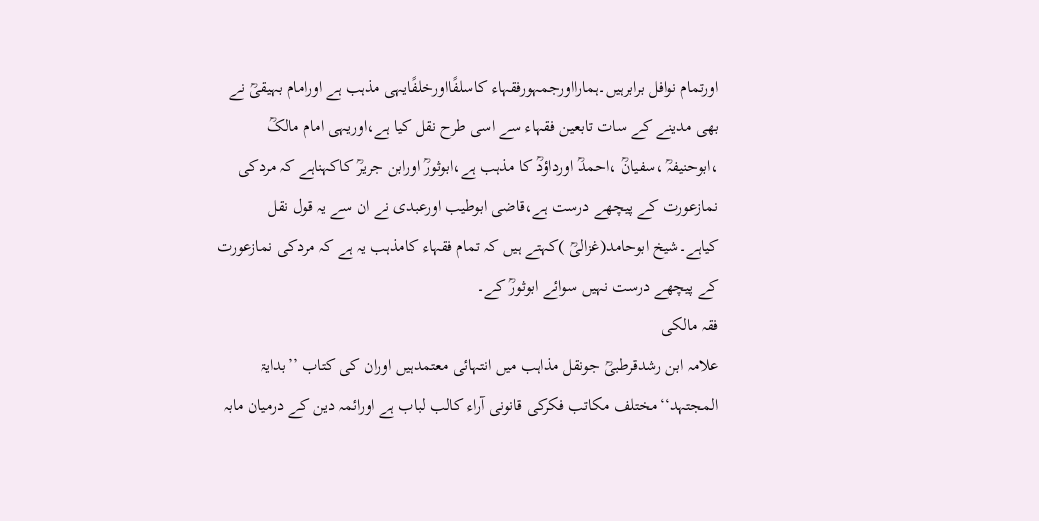اورتمام نوافل برابرہیں۔ہمارااورجمہورفقہاء کاسلفًااورخلفًایہی مذہب ہے اورامام بہیقیؒ نے بھی مدینے کے سات تابعین فقہاء سے اسی طرح نقل کیا ہے،اوریہی امام مالکؒ ،ابوحنیفہؒ ،سفیانؒ ،احمدؒ اورداؤدؒ کا مذہب ہے،ابوثورؒ اورابن جریرؒ کاکہناہے کہ مردکی نمازعورت کے پیچھے درست ہے،قاضی ابوطیب اورعبدی نے ان سے یہ قول نقل کیاہے۔شیخ ابوحامد(غزالیؒ )کہتے ہیں کہ تمام فقہاء کامذہب یہ ہے کہ مردکی نمازعورت کے پیچھے درست نہیں سوائے ابوثورؒ کے۔
فقہ مالکی
علامہ ابن رشدقرطبیؒ جونقل مذاہب میں انتہائی معتمدہیں اوران کی کتاب ’’بدایۃ المجتہد‘‘مختلف مکاتب فکرکی قانونی آراء کالب لباب ہے اورائمہ دین کے درمیان مابہ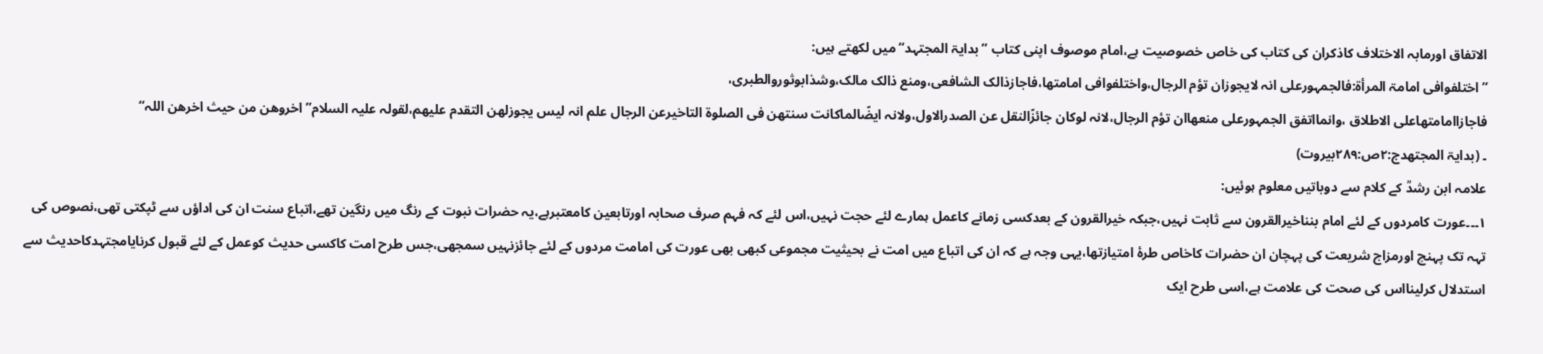الاتفاق اورمابہ الاختلاف کاذکران کی کتاب کی خاص خصوصیت ہے،امام موصوف اپنی کتاب ’’بدایۃ المجتہد‘‘میں لکھتے ہیں:
’’اختلفوافی امامۃ المرأۃ:فالجمہورعلی انہ لایجوزان تؤم الرجال،واختلفوافی امامتھا،فاجازذالک الشافعی،ومنع ذالک مالک،وشذابوثوروالطبری،
فاجازاامامتھاعلی الاطلاق ،وانمااتفق الجمہورعلی منعھاان تؤم الرجال،لانہ لوکان جائزًالنقل عن الصدرالاول،ولانہ ایضًالماکانت سنتھن فی الصلوۃ التاخیرعن الرجال علم انہ لیس یجوزلھن التقدم علیھم،لقولہ علیہ السلام’’اخروھن من حیث اخرھن اللہ‘‘
۔ (بدایۃ المجتھدج:۲ص:۲۸۹بیروت)
علامہ ابن رشدؒ کے کلام سے دوباتیں معلوم ہوئیں:
۱۔۔۔عورت کامردوں کے لئے امام بنناخیرالقرون سے ثابت نہیں،جبکہ خیرالقرون کے بعدکسی زمانے کاعمل ہمارے لئے حجت نہیں،اس لئے کہ فہم صرف صحابہ اورتابعین کامعتبرہے،یہ حضرات نبوت کے رنگ میں رنگین تھے،اتباع سنت ان کی اداؤں سے ٹپکتی تھی،نصوص کی تہہ تک پہنچ اورمزاج شریعت کی پہچان ان حضرات کاخاص طرۂ امتیازتھا،یہی وجہ ہے کہ ان کی اتباع میں امت نے بحیثیت مجموعی کبھی بھی عورت کی امامت مردوں کے لئے جائزنہیں سمجھی،جس طرح امت کاکسی حدیث کوعمل کے لئے قبول کرنایامجتہدکاحدیث سے استدلال کرلینااس کی صحت کی علامت ہے،اسی طرح ایک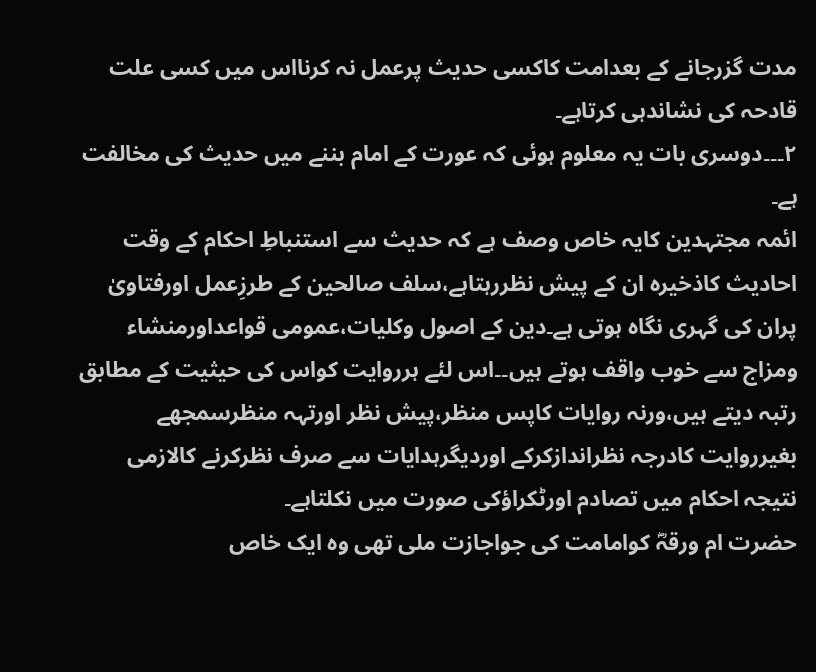مدت گزرجانے کے بعدامت کاکسی حدیث پرعمل نہ کرنااس میں کسی علت قادحہ کی نشاندہی کرتاہے۔
۲۔۔۔دوسری بات یہ معلوم ہوئی کہ عورت کے امام بننے میں حدیث کی مخالفت ہے۔
ائمہ مجتہدین کایہ خاص وصف ہے کہ حدیث سے استنباطِ احکام کے وقت احادیث کاذخیرہ ان کے پیش نظررہتاہے،سلف صالحین کے طرزِعمل اورفتاویٰ پران کی گہری نگاہ ہوتی ہے۔دین کے اصول وکلیات،عمومی قواعداورمنشاء ومزاج سے خوب واقف ہوتے ہیں۔۔اس لئے ہرروایت کواس کی حیثیت کے مطابق رتبہ دیتے ہیں،ورنہ روایات کاپس منظر،پیش نظر اورتہہ منظرسمجھے بغیرروایت کادرجہ نظراندازکرکے اوردیگرہدایات سے صرف نظرکرنے کالازمی نتیجہ احکام میں تصادم اورٹکراؤکی صورت میں نکلتاہے۔
حضرت ام ورقہؓ کوامامت کی جواجازت ملی تھی وہ ایک خاص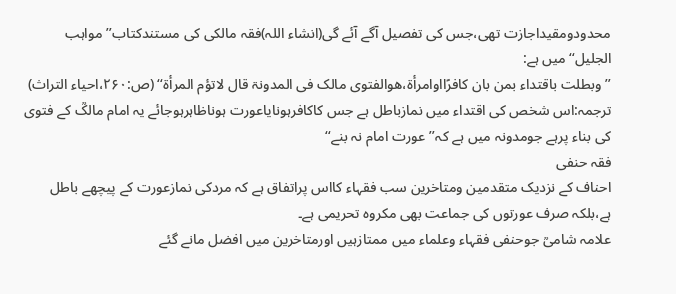محدودومقیداجازت تھی،جس کی تفصیل آگے آئے گی(انشاء اللہ)فقہ مالکی کی مستندکتاب’’مواہب الجلیل‘‘میں ہے:
’’وبطلت باقتداء بمن بان کافرًااوامرأۃ،ھوالفتوی مالک فی المدونۃ قال لاتؤم المرأۃ‘‘ (ص:۲۶۰،احیاء التراث)
ترجمہ:اس شخص کی اقتداء میں نمازباطل ہے جس کاکافرہونایاعورت ہوناظاہرہوجائے یہ امام مالکؒ کے فتوی کی بناء پرہے جومدونہ میں ہے کہ’’عورت امام نہ بنے‘‘
فقہ حنفی
احناف کے نزدیک متقدمین ومتاخرین سب فقہاء کااس پراتفاق ہے کہ مردکی نمازعورت کے پیچھے باطل ہے،بلکہ صرف عورتوں کی جماعت بھی مکروہ تحریمی ہے۔
علامہ شامیؒ جوحنفی فقہاء وعلماء میں ممتازہیں اورمتاخرین میں افضل مانے گئے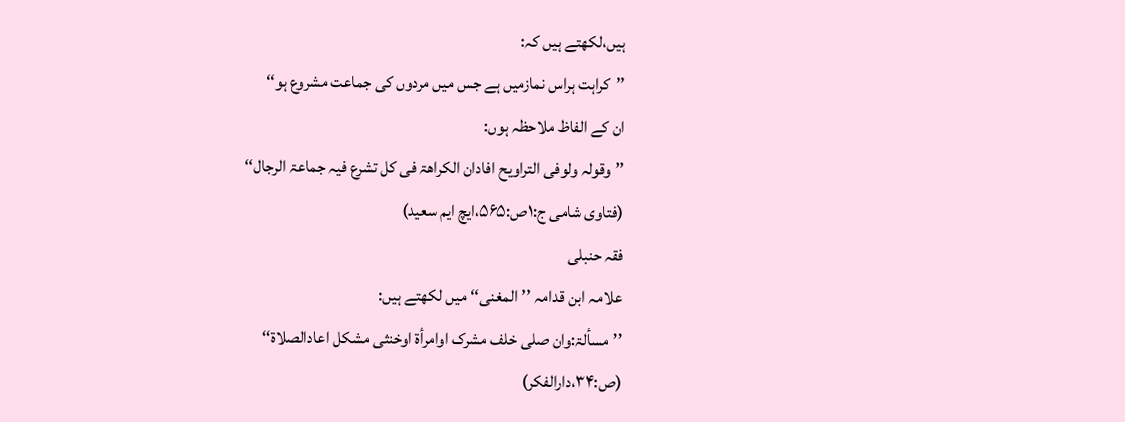ہیں،لکھتے ہیں کہ:
’’کراہت ہراس نمازمیں ہے جس میں مردوں کی جماعت مشروع ہو‘‘
ان کے الفاظ ملاحظہ ہوں:
’’وقولہ ولوفی التراویح افادان الکراھۃ فی کل تشرع فیہ جماعۃ الرجال‘‘
(فتاوی شامی ج:۱ص:۵۶۵،ایچ ایم سعید)
فقہ حنبلی
علامہ ابن قدامہ ’’المغنی‘‘ میں لکھتے ہیں:
’’مسألۃ:وان صلی خلف مشرک اوامرأۃ اوخنثی مشکل اعادالصلاۃ‘‘
(ص:۳۴،دارالفکر)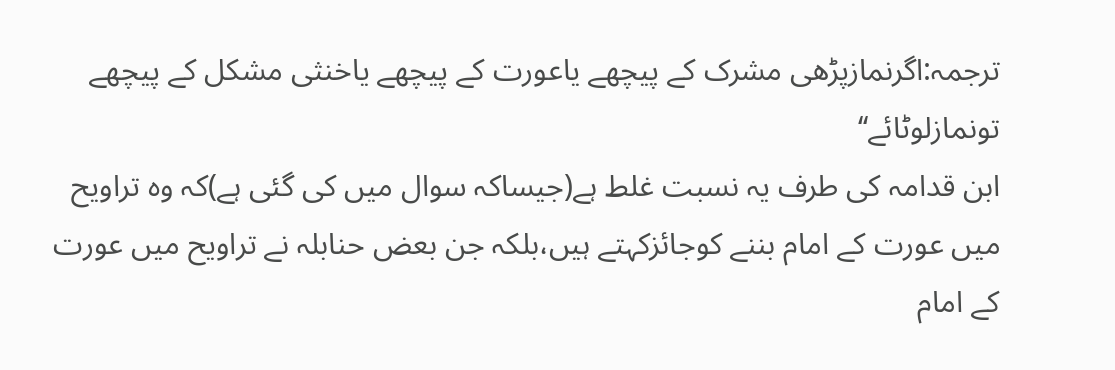ترجمہ:اگرنمازپڑھی مشرک کے پیچھے یاعورت کے پیچھے یاخنثی مشکل کے پیچھے تونمازلوٹائے‘‘
ابن قدامہ کی طرف یہ نسبت غلط ہے(جیساکہ سوال میں کی گئی ہے)کہ وہ تراویح میں عورت کے امام بننے کوجائزکہتے ہیں،بلکہ جن بعض حنابلہ نے تراویح میں عورت کے امام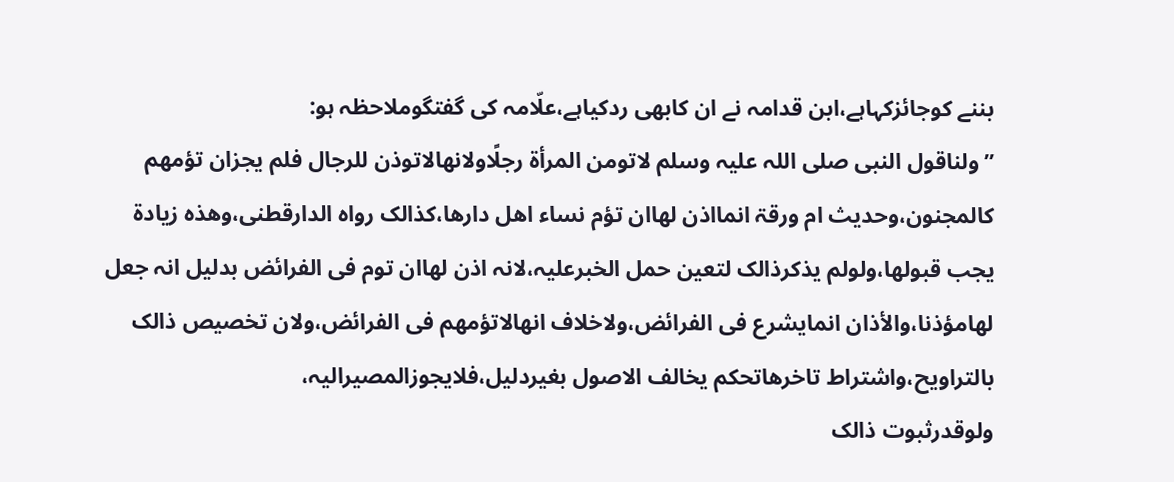بننے کوجائزکہاہے،ابن قدامہ نے ان کابھی ردکیاہے،علّامہ کی گفتگوملاحظہ ہو:
’’ولناقول النبی صلی اللہ علیہ وسلم لاتومن المرأۃ رجلًاولانھالاتوذن للرجال فلم یجزان تؤمھم کالمجنون،وحدیث ام ورقۃ انمااذن لھاان تؤم نساء اھل دارھا،کذالک رواہ الدارقطنی،وھذہ زیادۃ یجب قبولھا،ولولم یذکرذالک لتعین حمل الخبرعلیہ،لانہ اذن لھاان توم فی الفرائض بدلیل انہ جعل لھامؤذنا،والأذان انمایشرع فی الفرائض،ولاخلاف انھالاتؤمھم فی الفرائض،ولان تخصیص ذالک بالتراویح،واشتراط تاخرھاتحکم یخالف الاصول بغیردلیل،فلایجوزالمصیرالیہ،
ولوقدرثبوت ذالک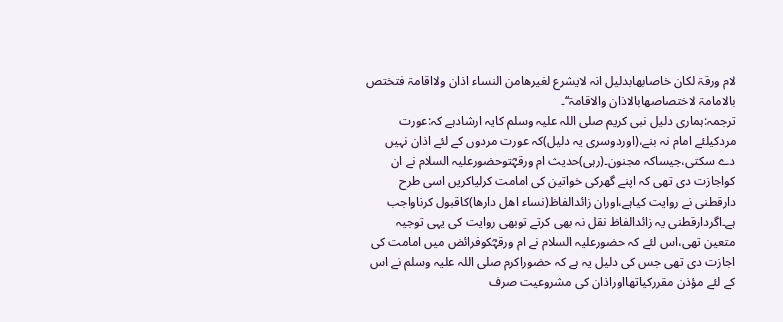لام ورقۃ لکان خاصابھابدلیل انہ لایشرع لغیرھامن النساء اذان ولااقامۃ فتختص بالامامۃ لاختصاصھابالاذان والاقامۃ‘‘۔
ترجمہ:ہماری دلیل نبی کریم صلی اللہ علیہ وسلم کایہ ارشادہے کہ:عورت مردکیلئے امام نہ بنے،(اوردوسری یہ دلیل)کہ عورت مردوں کے لئے اذان نہیں دے سکتی،جیساکہ مجنون۔(رہی)حدیث ام ورقہؓتوحضورعلیہ السلام نے ان کواجازت دی تھی کہ اپنے گھرکی خواتین کی امامت کرلیاکریں اسی طرح دارقطنی نے روایت کیاہے،اوران زائدالفاظ(نساء اھل دارھا)کاقبول کرناواجب ہے۔اگردارقطنی یہ زائدالفاظ نقل نہ بھی کرتے توبھی روایت کی یہی توجیہ متعین تھی،اس لئے کہ حضورعلیہ السلام نے ام ورقہؓکوفرائض میں امامت کی اجازت دی تھی جس کی دلیل یہ ہے کہ حضوراکرم صلی اللہ علیہ وسلم نے اس کے لئے مؤذن مقررکیاتھااوراذان کی مشروعیت صرف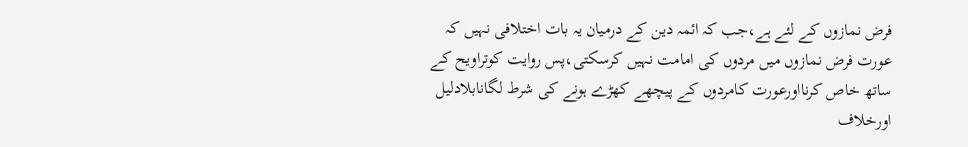فرض نمازوں کے لئے ہے،جب کہ ائمہ دین کے درمیان یہ بات اختلافی نہیں کہ عورت فرض نمازوں میں مردوں کی امامت نہیں کرسکتی،پس روایت کوتراویح کے ساتھ خاص کرنااورعورت کامردوں کے پیچھے کھڑے ہونے کی شرط لگانابلادلیل اورخلاف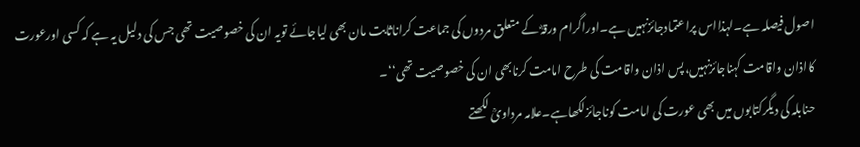اصول فیصلہ ہے۔لہذااس پراعتمادجائزنہیں ہے۔اوراگرام ورقہؓ کے متعلق مردوں کی جماعت کراناثابت مان بھی لیاجائے تویہ ان کی خصوصیت تھی جس کی دلیل یہ ہے کہ کسی اورعورت کااذان واقامت کہناجائزنہیں،پس اذان واقامت کی طرح امامت کرنابھی ان کی خصوصیت تھی‘‘۔
حنابلہ کی دیگرکتابوں میں بھی عورت کی امامت کوناجائزلکھاہے۔علامہ مرداویؒ لکھتے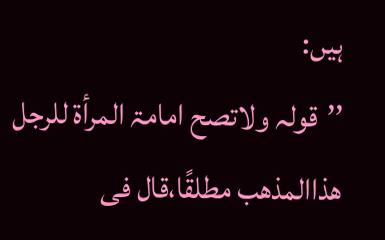ہیں:
’’قولہ ولاتصح امامۃ المرأۃ للرجل ھذاالمذھب مطلقًا،قال فی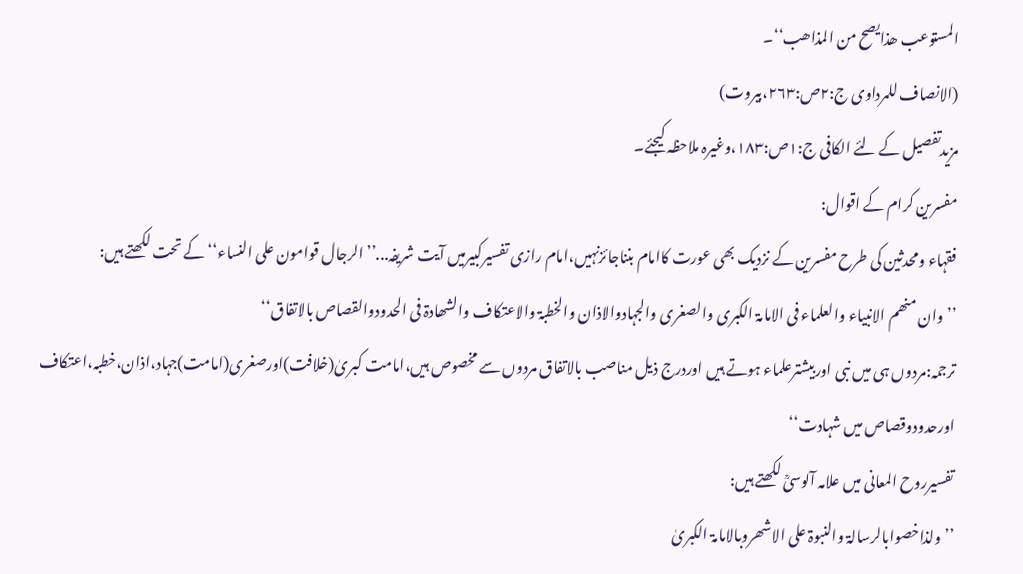المستوعب ھذایصح من المذاھب‘‘۔
(الانصاف للمرداوی ج:۲ص:۲۶۳،بیروت)
مزیدتفصیل کے لئے الکافی ج:۱ص:۱۸۳،وغیرہ ملاحظہ کیجئے۔
مفسرین کرام کے اقوال:
فقہاء ومحدثین کی طرح مفسرین کے نزدیک بھی عورت کاامام بنناجائزنہیں،امام رازی تفسیرکبیرمیں آیت شریفہ...’’الرجال قوامون علی النساء‘‘کے تحت لکھتے ہیں:
’’وان منھم الانبیاء والعلماء فی الامامۃ الکبری والصغری والجہادوالاذان والخطبۃ والاعتکاف والشھادۃ فی الحدودوالقصاص بالاتفاق‘‘
ترجمہ:مردوں ہی میں نبی اوربیشترعلماء ہوتے ہیں اوردرج ذیل مناصب بالاتفاق مردوں سے مخصوص ہیں،امامت کبریٰ(خلافت)اورصغری(امامت)جہاد،اذان،خطبہ،اعتکاف اورحدودوقصاص میں شہادت‘‘
تفسیرروح المعانی میں علامہ آلوسیؒ لکھتے ہیں:
’’ولذاخصوابالرسالۃ والنبوۃ علی الاشھروبالامامۃ الکبریٰ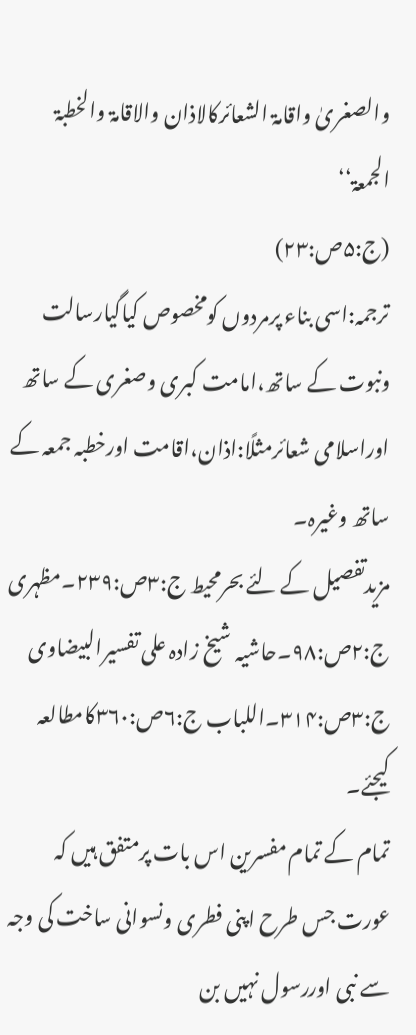والصغریٰ واقامۃ الشعائرکالاذان والاقامۃ والخطبۃ الجمعۃ‘‘
(ج:۵ص:۲۳)
ترجمہ:اسی بناء پرمردوں کومخصوص کیاگیارسالت ونبوت کے ساتھ،امامت کبری وصغری کے ساتھ اوراسلامی شعائرمثلًا:اذان،اقامت اورخطبہ جمعہ کے ساتھ وغیرہ۔
مزیدتفصیل کے لئے بحرمحیط ج:۳ص:۲۳۹۔مظہری ج:۲ص:۹۸۔حاشیہ شیخ زادہ علی تفسیرالبیضاوی ج:۳ص:۳۱۴۔اللباب ج:۶ص:۳۶۰کامطالعہ کیجئے۔
تمام کے تمام مفسرین اس بات پرمتفق ہیں کہ عورت جس طرح اپنی فطری ونسوانی ساخت کی وجہ سے نبی اوررسول نہیں بن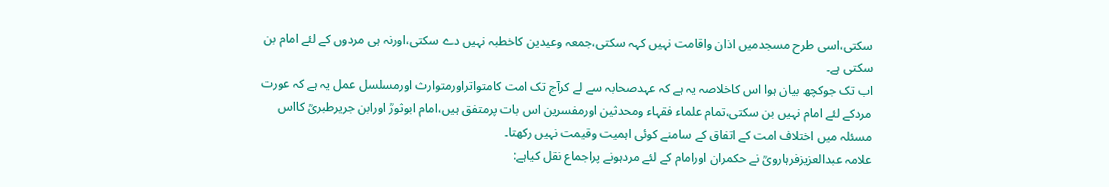سکتی،اسی طرح مسجدمیں اذان واقامت نہیں کہہ سکتی،جمعہ وعیدین کاخطبہ نہیں دے سکتی،اورنہ ہی مردوں کے لئے امام بن سکتی ہے۔
اب تک جوکچھ بیان ہوا اس کاخلاصہ یہ ہے کہ عہدصحابہ سے لے کرآج تک امت کامتواتراورمتوارث اورمسلسل عمل یہ ہے کہ عورت مردکے لئے امام نہیں بن سکتی،تمام علماء فقہاء ومحدثین اورمفسرین اس بات پرمتفق ہیں،امام ابوثورؒ اورابن جریرطبریؒ کااس مسئلہ میں اختلاف امت کے اتفاق کے سامنے کوئی اہمیت وقیمت نہیں رکھتا۔
علامہ عبدالعزیزفرہارویؒ نے حکمران اورامام کے لئے مردہونے پراجماع نقل کیاہے: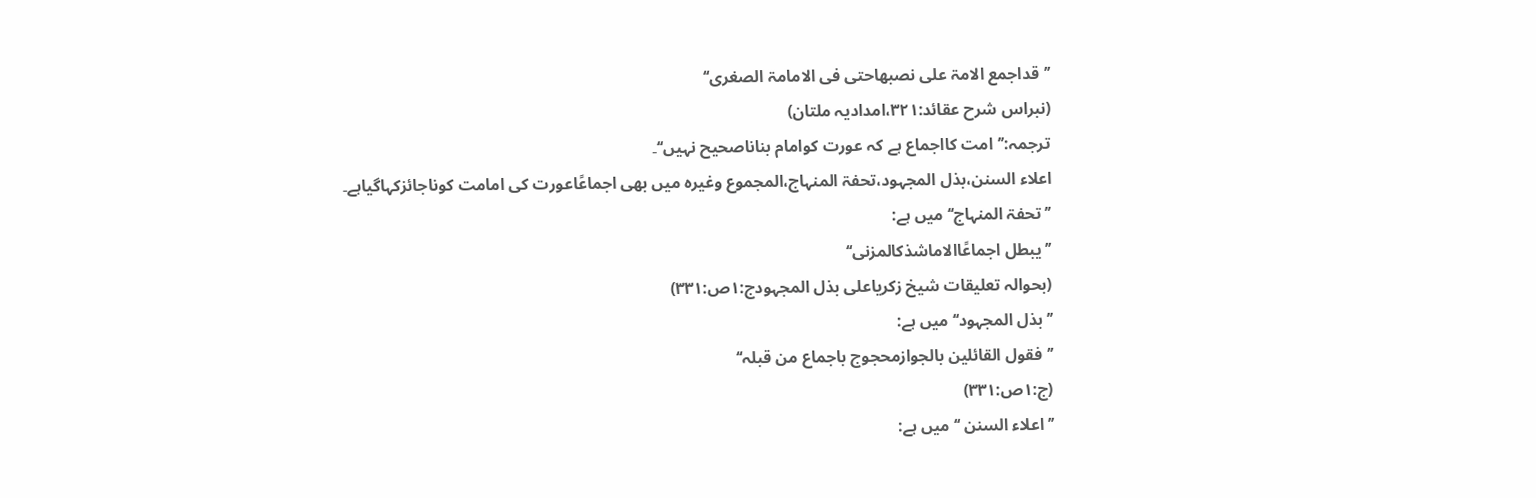’’قداجمع الامۃ علی نصبھاحتی فی الامامۃ الصغری‘‘
(نبراس شرح عقائد:۳۲۱،امدادیہ ملتان)
ترجمہ:’’امت کااجماع ہے کہ عورت کوامام بناناصحیح نہیں‘‘۔
اعلاء السنن،بذل المجہود،تحفۃ المنہاج،المجموع وغیرہ میں بھی اجماعًاعورت کی امامت کوناجائزکہاگیاہے۔
’’تحفۃ المنہاج‘‘ میں ہے:
’’یبطل اجماعًاالاماشذکالمزنی‘‘
(بحوالہ تعلیقات شیخ زکریاعلی بذل المجہودج:۱ص:۳۳۱)
’’بذل المجہود‘‘میں ہے:
’’فقول القائلین بالجوازمحجوج باجماع من قبلہ‘‘
(ج:۱ص:۳۳۱)
’’اعلاء السنن ‘‘میں ہے: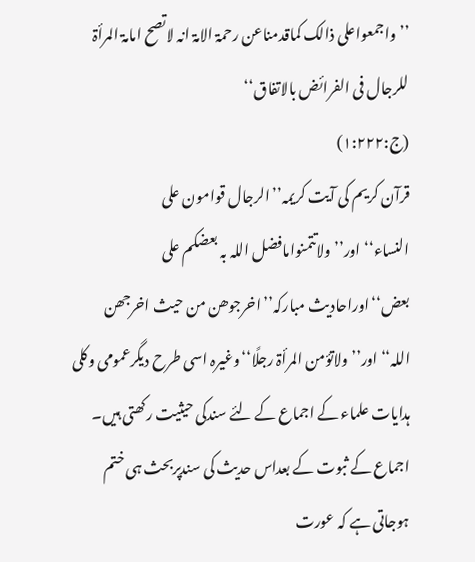’’واجمعواعلی ذالک کماقدمناعن رحمۃ الامۃ انہ لاتصح امامۃ المرأۃ للرجال فی الفرائض بالاتفاق‘‘
(ج:۱:۲۲۲)
قرآن کریم کی آیت کریمہ’’الرجال قوامون علی النساء‘‘اور’’ولاتتمنوامافضل اللہ بہ بعضکم علی بعض‘‘اوراحادیث مبارکہ’’اخرجوھن من حیث اخرجھن اللہ‘‘اور’’ولاتؤمن المرأۃ رجلًا‘‘وغیرہ اسی طرح دیگرعمومی وکلی ہدایات علماء کے اجماع کے لئے سندکی حیثیت رکھتی ہیں۔
اجماع کے ثبوت کے بعداس حدیث کی سندپربحث ہی ختم ہوجاتی ہے کہ عورت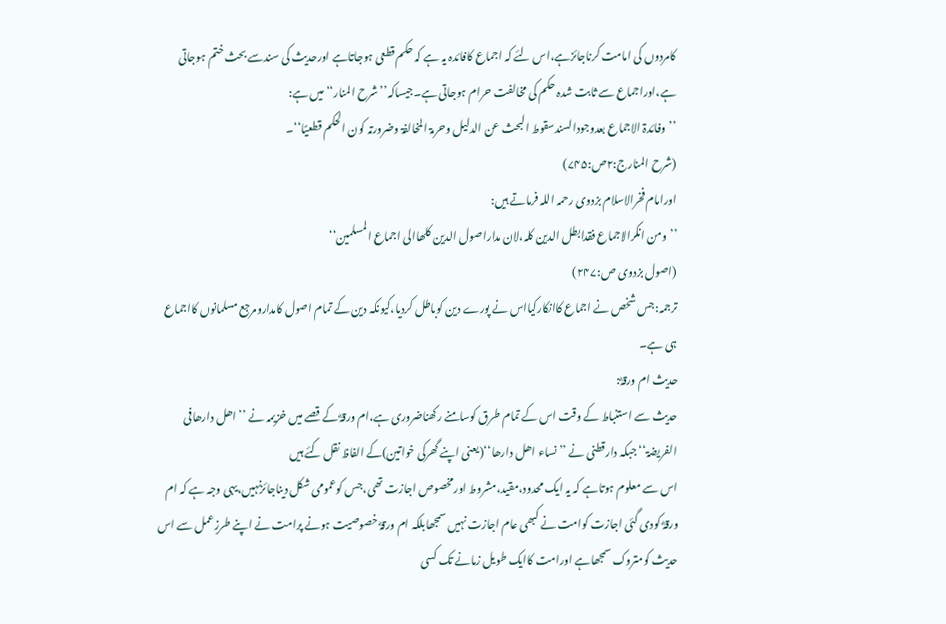کامردوں کی امامت کرناجائزہے،اس لئے کہ اجماع کافائدہ یہ ہے کہ حکم قطعی ہوجاتاہے اورحدیث کی سندسے بحث ختم ہوجاتی ہے،اوراجماع سے ثابت شدہ حکم کی مخالفت حرام ہوجاتی ہے۔جیساکہ’’شرح المنار‘‘میں ہے:
’’وفائدۃ الاجماع بعدوجودالسندسقوط البحث عن الدلیل وحرمۃ المخالفۃ وضرورتہ کون الحکم قطعیًا‘‘۔
(شرح المنارج:۲ص:۷۴۵)
اورامام فخرالاسلام بزدوی رحمہ اللہ فرماتے ہیں:
’’ومن انکرالاجماع فقدابطل الدین کلہ،لان مداراصول الدین کلھاالی اجماع المسلمین‘‘
(اصول بزدوی ص:۲۴۷)
ترجمہ:جس شخص نے اجماع کاانکارکیااس نے پورے دین کوباطل کردیا،کیونکہ دین کے تمام اصول کامدارومرجع مسلمانوں کااجماع ہی ہے۔
حدیث ام ورقہؓ:
حدیث سے استنباط کے وقت اس کے تمام طرق کوسامنے رکھناضروری ہے،ام ورقہؓ کے قصے میں خزیمہ نے ’’اھل دارھافی الفریضۃ‘‘جبکہ دارقطنی نے ’’نساء اھل دارھا‘‘(یعنی اپنے گھرکی خواتین)کے الفاظ نقل کئے ہیں
اس سے معلوم ہوتاہے کہ یہ ایک محدود،مقید،مشروط اورمخصوص اجازت تھی،جس کوعمومی شکل دیناجائزنہیں،یہی وجہ ہے کہ ام ورقہؓ کودی گئی اجازت کوامت نے کبھی عام اجازت نہیں سمجھابلکہ ام ورقہؓ خصوصیت ہونے پرامت نے اپنے طرزِعمل سے اس حدیث کومتروک سمجھاہے اورامت کاایک طویل زمانے تک کسی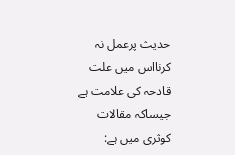حدیث پرعمل نہ کرنااس میں علت قادحہ کی علامت ہے جیساکہ مقالات کوثری میں ہے: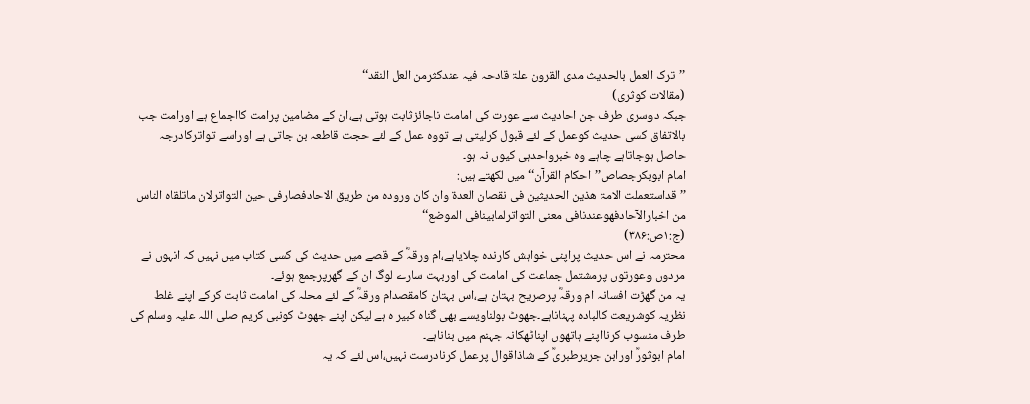’’ترک العمل بالحدیث مدی القرون علۃ قادحہ فیہ عندکثرمن العل النقد‘‘
(مقالات کوثری)
جبکہ دوسری طرف جن احادیث سے عورت کی امامت ناجائزثابت ہوتی ہے،ان کے مضامین پرامت کااجماع ہے اورامت جب بالاتفاق کسی حدیث کوعمل کے لئے قبول کرلیتی ہے تووہ عمل کے لئے حجت قاطعہ بن جاتی ہے اوراسے تواترکادرجہ حاصل ہوجاتاہے چاہے وہ خبرواحدہی کیوں نہ ہو۔
امام ابوبکرجصاص’’احکام القرآن‘‘ میں لکھتے ہیں:
’’قداستعملت الامۃ ھذین الحدیثین فی نقصان العدۃ وان کان ورودہ من طریق الاحادفصارفی حین التواترلان ماتلقاہ الناس من اخبارالآحادفھوعندنافی معنی التواترلمابینافی الموضع‘‘
(ج:۱ص:۳۸۶)
محترمہ نے اس حدیث پراپنی خواہش کارندہ چلایاہے،ام ورقہؓ کے قصے میں حدیث کی کسی کتاب میں نہیں کہ انہوں نے مردوں وعورتوں پرمشتمل جماعت کی امامت کی اوربہت سارے لوگ ان کے گھرپرجمع ہوئے۔
یہ من گھڑت افسانہ ام ورقہؓ پرصریح بہتان ہے،اس بہتان کامقصدام ورقہؓ کے لئے محلہ کی امامت ثابت کرکے اپنے غلط نظریہ کوشریعت کالبادہ پہناناہے۔جھوٹ بولناویسے بھی گناہ کبیر ہ ہے لیکن اپنے جھوٹ کونبی کریم صلی اللہ علیہ وسلم کی طرف منسوب کرنااپنے ہاتھوں اپناٹھکانہ جہنم میں بناناہے۔
امام ابوثورؒ اورابن جریرطبریؒ کے شاذاقوال پرعمل کرنادرست نہیں،اس لئے کہ یہ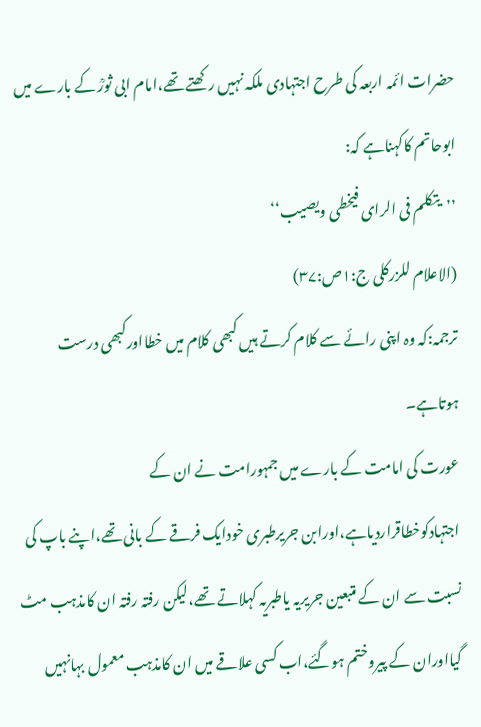حضرات ائمہ اربعہ کی طرح اجتہادی ملکہ نہیں رکھتے تھے،امام ابی ثورؒ کے بارے میں ابوحاتم کاکہناہے کہ:
’’یتکلم فی الرای فیخطی ویصیب‘‘
(الاعلام للزرکلی ج:۱ص:۳۷)
ترجمہ:کہ وہ اپنی رائے سے کلام کرتے ہیں کبھی کلام میں خطااورکبھی درست ہوتاہے۔
عورت کی امامت کے بارے میں جمہورامت نے ان کے اجتہادکوخطاقراردیاہے،اورابن جریرطبری خودایک فرقے کے بانی تھے،اپنے باپ کی نسبت سے ان کے متبعین جریریہ یاطبریہ کہلاتے تھے،لیکن رفتہ رفتہ ان کامذہب مٹ گیااوران کے پیروختم ہوگئے،اب کسی علاقے میں ان کامذہب معمول بہانہیں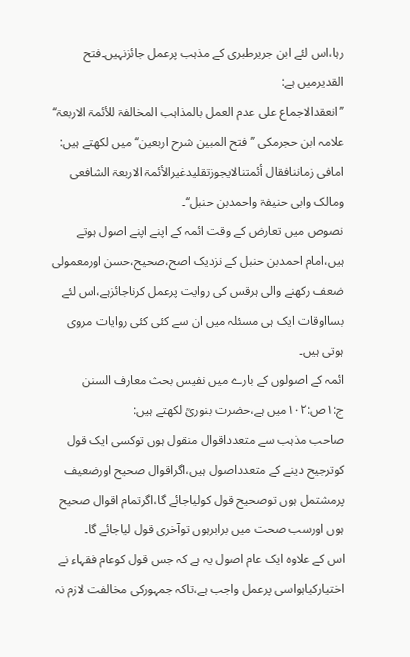رہا،اس لئے ابن جریرطبری کے مذہب پرعمل جائزنہیں۔فتح القدیرمیں ہے:
’’انعقدالاجماع علی عدم العمل بالمذاہب المخالفۃ للأئمۃ الاربعۃ‘‘
علامہ ابن حجرمکی ’’فتح المبین شرح اربعین‘‘ میں لکھتے ہیں:
امافی زماننافقال أئمتنالایجوزتقلیدغیرالأئمۃ الاربعۃ الشافعی ومالک وابی حنیفۃ واحمدبن حنبل‘‘۔
نصوص میں تعارض کے وقت ائمہ کے اپنے اپنے اصول ہوتے ہیں،امام احمدبن حنبل کے نزدیک اصح،صحیح،حسن اورمعمولی ضعف رکھنے والی ہرقس کی روایت پرعمل کرناجائزہے،اس لئے بسااوقات ایک ہی مسئلہ میں ان سے کئی کئی روایات مروی ہوتی ہیں۔
ائمہ کے اصولوں کے بارے میں نفیس بحث معارف السنن ج:۱ص:۱۰۲میں ہے،حضرت بنوریؒ لکھتے ہیں:
صاحب مذہب سے متعدداقوال منقول ہوں توکسی ایک قول کوترجیح دینے کے متعدداصول ہیں،اگراقوال صحیح اورضعیف پرمشتمل ہوں توصحیح قول کولیاجائے گا،اگرتمام اقوال صحیح ہوں اورسب صحت میں برابرہوں توآخری قول لیاجائے گا۔
اس کے علاوہ ایک عام اصول یہ ہے کہ جس قول کوعام فقہاء نے اختیارکیاہواسی پرعمل واجب ہے،تاکہ جمہورکی مخالفت لازم نہ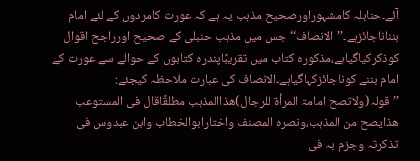آئے۔حنابلہ کامشہوراورصحیح مذہب یہ ہے کہ عورت کامردوں کے لئے امام بنناناجائزہے۔’’الانصاف‘‘ جس میں مذہب حنبلی کے صحیح اورراجح اقوال کوذکرکیاگیاہے،مذکورہ کتاب میں تقریبًاپندرہ کتابوں کے حوالے سے عورت کے امام بننے کوناجائزکہاگیاہے۔الانصاف کی عبارت ملاحظہ کیجئے:
’’قولہ(ولاتصح امامۃ المرأۃ للرجال)ھذاالمذہب مطلقًاقال فی المستوعب ھذایصح من المذہب،ونصرہ المصنف واختارابوالخطاب وابن عبدوس فی تذکرتہ وجزم بہ فی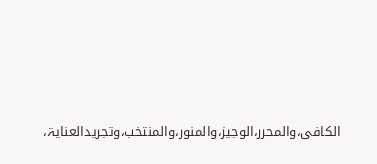الکافی،والمحرر،الوجیز،والمنور،والمنتخب،وتجریدالعنایۃ،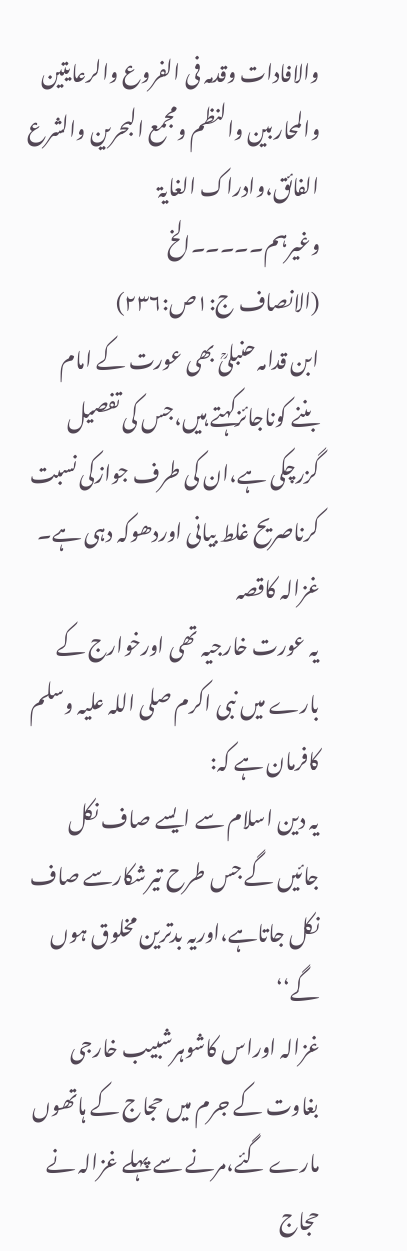والافادات وقدمہ فی الفروع والرعایتین والمحاربین والنظم ومجمع البحرین والشرع الفائق،وادراک الغایۃ وغیرہم۔۔۔۔۔الخ
(الانصاف ج:۱ص:۲۳۶)
ابن قدامہ حنبلیؒ بھی عورت کے امام بننے کوناجائزکہتے ہیں،جس کی تفصیل گزرچکی ہے،ان کی طرف جوازکی نسبت کرناصریح غلط بیانی اوردھوکہ دہی ہے۔
غزالہ کاقصہ
یہ عورت خارجیہ تھی اورخوارج کے بارے میں نبی اکرم صلی اللہ علیہ وسلم کافرمان ہے کہ:
یہ دین اسلام سے ایسے صاف نکل جائیں گے جس طرح تیرشکارسے صاف نکل جاتاہے،اوریہ بدترین مخلوق ہوں گے‘‘
غزالہ اوراس کاشوہرشبیب خارجی بغاوت کے جرم میں حجاج کے ہاتھوں مارے گئے،مرنے سے پہلے غزالہ نے حجاج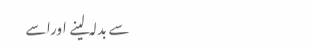سے بدلہ لینے اوراسے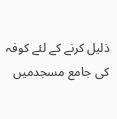ذلیل کرنے کے لئے کوفہ کی جامع مسجدمیں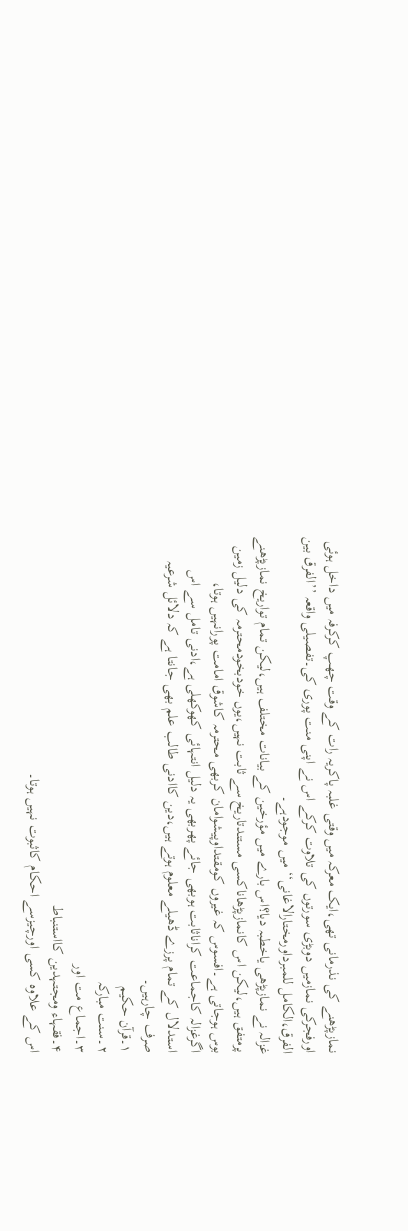نمازپڑھنے کی نذرمانی تھی،ایک معرکہ میں وقتی غلبہ پاکریہ رات کے وقت چھپ کرکرفہ میں داخل ہوئی اورفجرکی نمازمیں دوبڑی سورتوں کی تلاوت کرکے اس نے اپنی منت پوری کی۔تفصیلی واقعہ ’’الفرق بین الفرق،الکامل للمبرداورمختارالاغانی‘‘ میں موجودہے۔
غزالہ نے نمازپڑھی یاخطبہ دیا؟اس بارے میں مؤرخین کے بیانات مختلف ہیں،لیکن تمام تواریخ نمازپڑھنے پرمتفق ہیں،لیکن اس کانمازپڑھاناکسی مستندتاریخ سے ثابت نہیں،یوں خودبخودمحترمہ کی دلیل زمین بوس ہوجاتی ہے۔افسوس کہ غیروں کومقتداوپیشوامان کربھی محترمہ کاشوق امامت پورانہیں ہوتا،
اگرغزالہ کاجماعت کراناثابت ہوبھی جائے پھربھی یہ دلیل انتہائی کھوکھلی ہے،ادنی تامل سے اس استدلال کے تمام پرزے ڈھیلے معلوم ہوتے ہیں،دین کاادنی طالب علم بھی جانتا ہے کہ دلائل شرعیہ صرف چارہیں۔
۱۔قرآن حکیم
۲۔سنت مبارکہ
۳۔اجماع مت اور
۴۔فقہاء ومجتہدین کااستنباط
اس کے علاوہ کسی اورچیزسے احکام کاثبوت نہیں ہوتا۔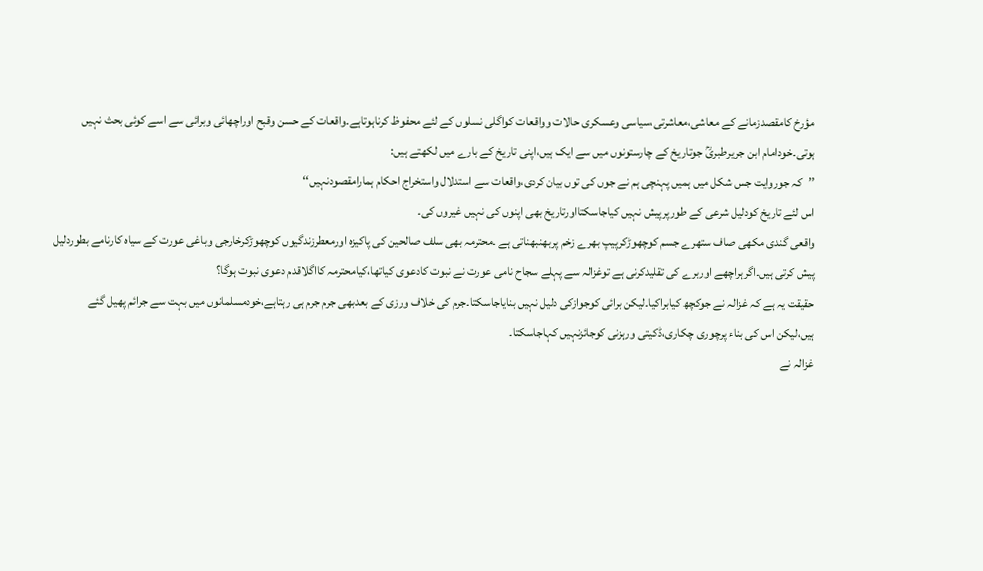مؤرخ کامقصدزمانے کے معاشی،معاشرتی،سیاسی وعسکری حالات وواقعات کواگلی نسلوں کے لئے محفوظ کرناہوتاہے۔واقعات کے حسن وقبح اوراچھائی وبرائی سے اسے کوئی بحث نہیں ہوتی۔خودامام ابن جریرطبریؒ جوتاریخ کے چارستونوں میں سے ایک ہیں،اپنی تاریخ کے بارے میں لکھتے ہیں:
’’کہ جوروایت جس شکل میں ہمیں پہنچی ہم نے جوں کی توں بیان کردی،واقعات سے استدلال واستخراج احکام ہمارامقصودنہیں‘‘
اس لئے تاریخ کودلیل شرعی کے طورپرپیش نہیں کیاجاسکتااورتاریخ بھی اپنوں کی نہیں غیروں کی۔
واقعی گندی مکھی صاف ستھرے جسم کوچھوڑکرپیپ بھرے زخم پربھنبھناتی ہے ۔محترمہ بھی سلف صالحین کی پاکیزہ اورمعطرزندگیوں کوچھوڑکرخارجی وباغی عورت کے سیاہ کارنامے بطوردلیل پیش کرتی ہیں۔اگرہراچھے اوربرے کی تقلیدکرنی ہے توغزالہ سے پہلے سجاح نامی عورت نے نبوت کادعوی کیاتھا،کیامحترمہ کااگلاقدم دعوی نبوت ہوگا؟
حقیقت یہ ہے کہ غزالہ نے جوکچھ کیابراکیا۔لیکن برائی کوجوازکی دلیل نہیں بنایاجاسکتا۔جرم کی خلاف ورزی کے بعدبھی جرم جرم ہی رہتاہے،خودمسلمانوں میں بہت سے جرائم پھیل گئے ہیں،لیکن اس کی بناء پرچوری چکاری،ڈکیتی ورہزنی کوجائزنہیں کہاجاسکتا۔
غزالہ نے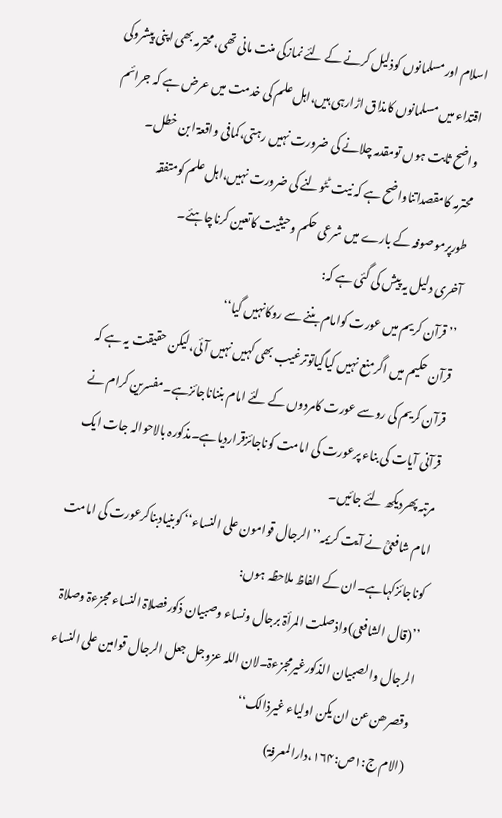اسلام اورمسلمانوں کوذلیل کرنے کے لئے نمازکی منت مانی تھی،محترمہ بھی اپنی پیشروکی اقتداء میں مسلمانوں کامذاق اڑارہی ہیں،اہل علم کی خدمت میں عرض ہے کہ جرائم واضح ثابت ہوں تومقدمہ چلانے کی ضرورت نہیں رہتی،کمافی واقعۃ ابن خطل۔
محترمہ کامقصداتناواضح ہے کہ نیت ٹٹولنے کی ضرورت نہیں،اہل علم کومتفقہ طورپرموصوفہ کے بارے میں شرعی حکم وحیثیت کاتعین کرناچاہئے۔
آخری دلیل یہ پیش کی گئی ہے کہ:
’’قرآن کریم میں عورت کوامام بننے سے روکانہیں گیا‘‘
قرآن حکیم میں اگرمنع نہیں کیاگیاتوترغیب بھی کہیں نہیں آئی،لیکن حقیقت یہ ہے کہ قرآن کریم کی روسے عورت کامردوں کے لئے امام بنناناجائزہے۔مفسرین کرام نے قرآنی آیات کی بناء پرعورت کی امامت کوناجائزقراردیاہے۔مذکورہ بالاحوالہ جات ایک مرتبہ پھردیکھ لئے جائیں۔
امام شافعیؒ نے آیت کریمہ’’الرجال قوامون علی النساء‘‘ کوبنیادبناکرعورت کی امامت کوناجائزکہاہے۔ان کے الفاظ ملاحظہ ہوں:
’’(قال الشافعی)واذصلت المرأۃ برجال ونساء وصبیان ذکورفصلاۃ النساء مجزءۃ وصلاۃ الرجال والصبیان الذکورغیرمجزءۃ۔لان اللہ عزوجل جعل الرجال قوامین علی النساء وقصرھن عن ان یکن اولیاء غیرذالک‘‘
(الام ج:۱ص:۱۶۴،دارالمعرفۃ)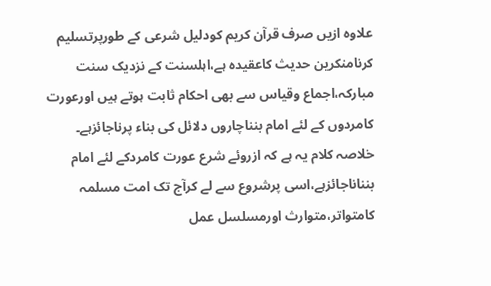علاوہ ازیں صرف قرآن کریم کودلیل شرعی کے طورپرتسلیم کرنامنکرین حدیث کاعقیدہ ہے،اہلسنت کے نزدیک سنت مبارکہ،اجماع وقیاس سے بھی احکام ثابت ہوتے ہیں اورعورت کامردوں کے لئے امام بنناچاروں دلائل کی بناء پرناجائزہے۔
خلاصہ کلام یہ ہے کہ ازروئے شرع عورت کامردکے لئے امام بنناناجائزہے،اسی پرشروع سے لے کرآج تک امت مسلمہ کامتواتر،متوارث اورمسلسل عمل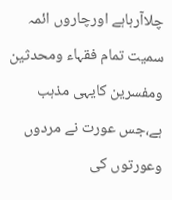چلاآرہاہے اورچاروں ائمہ سمیت تمام فقہاء ومحدثین ومفسرین کایہی مذہب ہے،جس عورت نے مردوں وعورتوں کی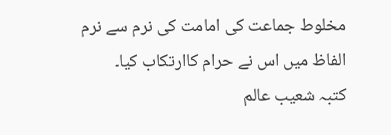مخلوط جماعت کی امامت کی نرم سے نرم الفاظ میں اس نے حرام کاارتکاب کیا۔
کتبہ شعیب عالم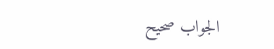الجواب صحیح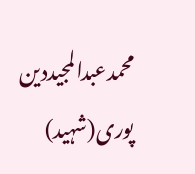محمدعبدالمجیددین پوری(شہید)